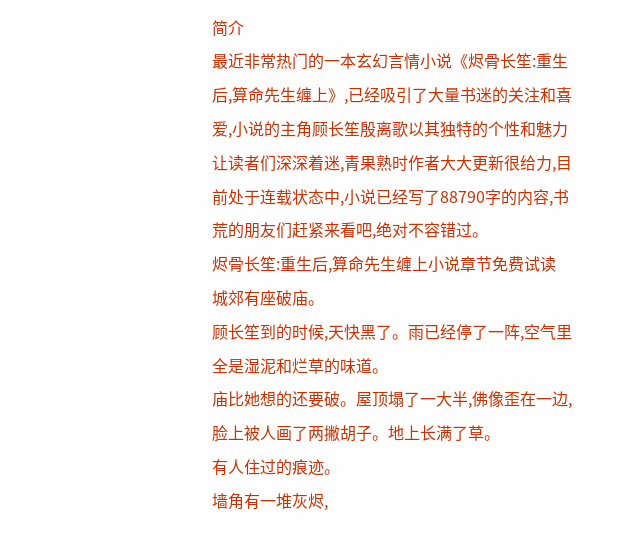简介
最近非常热门的一本玄幻言情小说《烬骨长笙:重生后,算命先生缠上》,已经吸引了大量书迷的关注和喜爱,小说的主角顾长笙殷离歌以其独特的个性和魅力让读者们深深着迷,青果熟时作者大大更新很给力,目前处于连载状态中,小说已经写了88790字的内容,书荒的朋友们赶紧来看吧,绝对不容错过。
烬骨长笙:重生后,算命先生缠上小说章节免费试读
城郊有座破庙。
顾长笙到的时候,天快黑了。雨已经停了一阵,空气里全是湿泥和烂草的味道。
庙比她想的还要破。屋顶塌了一大半,佛像歪在一边,脸上被人画了两撇胡子。地上长满了草。
有人住过的痕迹。
墙角有一堆灰烬,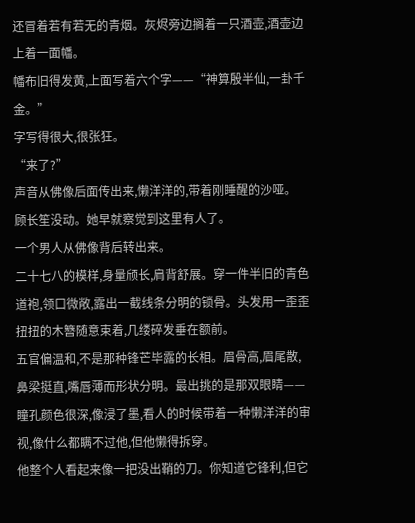还冒着若有若无的青烟。灰烬旁边搁着一只酒壶,酒壶边上着一面幡。
幡布旧得发黄,上面写着六个字——“神算殷半仙,一卦千金。”
字写得很大,很张狂。
“来了?”
声音从佛像后面传出来,懒洋洋的,带着刚睡醒的沙哑。
顾长笙没动。她早就察觉到这里有人了。
一个男人从佛像背后转出来。
二十七八的模样,身量颀长,肩背舒展。穿一件半旧的青色道袍,领口微敞,露出一截线条分明的锁骨。头发用一歪歪扭扭的木簪随意束着,几缕碎发垂在额前。
五官偏温和,不是那种锋芒毕露的长相。眉骨高,眉尾散,鼻梁挺直,嘴唇薄而形状分明。最出挑的是那双眼睛——瞳孔颜色很深,像浸了墨,看人的时候带着一种懒洋洋的审视,像什么都瞒不过他,但他懒得拆穿。
他整个人看起来像一把没出鞘的刀。你知道它锋利,但它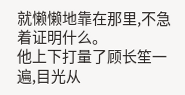就懒懒地靠在那里,不急着证明什么。
他上下打量了顾长笙一遍,目光从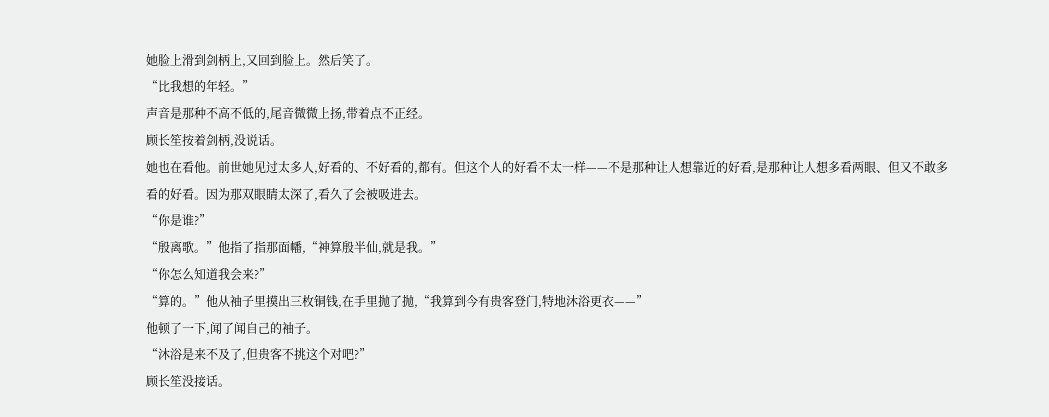她脸上滑到剑柄上,又回到脸上。然后笑了。
“比我想的年轻。”
声音是那种不高不低的,尾音微微上扬,带着点不正经。
顾长笙按着剑柄,没说话。
她也在看他。前世她见过太多人,好看的、不好看的,都有。但这个人的好看不太一样——不是那种让人想靠近的好看,是那种让人想多看两眼、但又不敢多看的好看。因为那双眼睛太深了,看久了会被吸进去。
“你是谁?”
“殷离歌。”他指了指那面幡,“神算殷半仙,就是我。”
“你怎么知道我会来?”
“算的。”他从袖子里摸出三枚铜钱,在手里抛了抛,“我算到今有贵客登门,特地沐浴更衣——”
他顿了一下,闻了闻自己的袖子。
“沐浴是来不及了,但贵客不挑这个对吧?”
顾长笙没接话。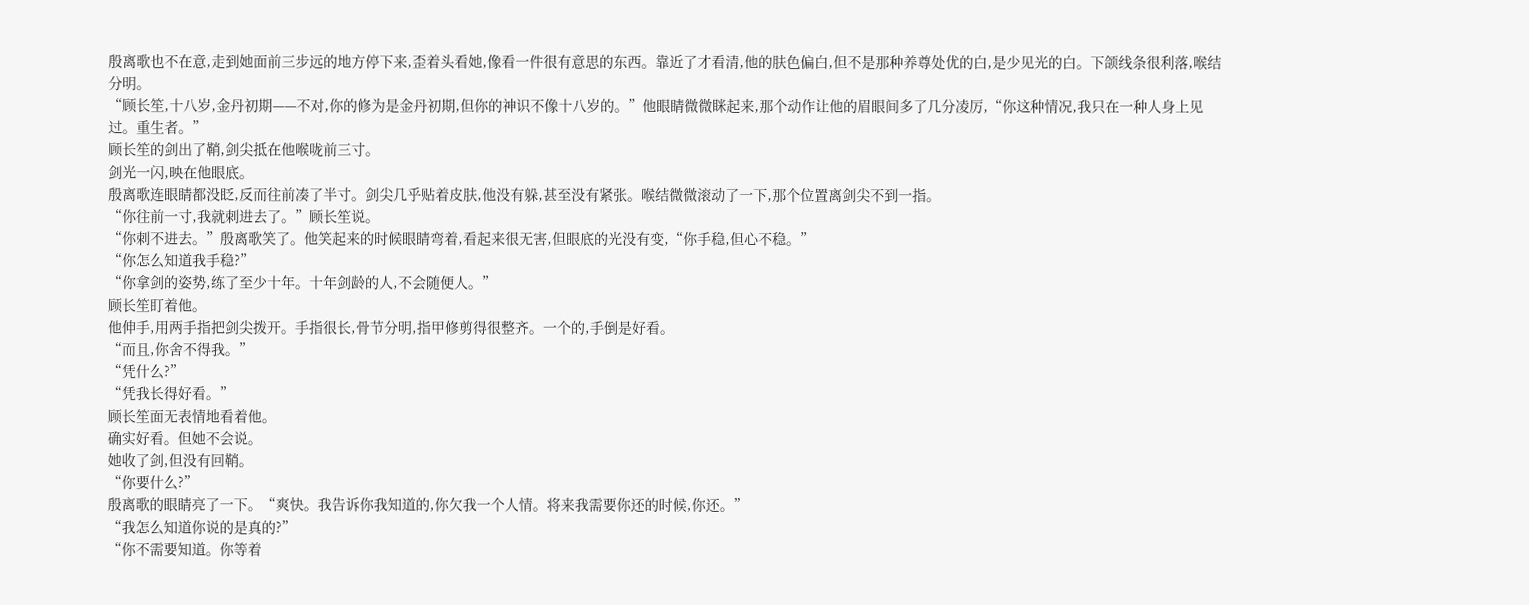殷离歌也不在意,走到她面前三步远的地方停下来,歪着头看她,像看一件很有意思的东西。靠近了才看清,他的肤色偏白,但不是那种养尊处优的白,是少见光的白。下颌线条很利落,喉结分明。
“顾长笙,十八岁,金丹初期——不对,你的修为是金丹初期,但你的神识不像十八岁的。”他眼睛微微眯起来,那个动作让他的眉眼间多了几分凌厉,“你这种情况,我只在一种人身上见过。重生者。”
顾长笙的剑出了鞘,剑尖抵在他喉咙前三寸。
剑光一闪,映在他眼底。
殷离歌连眼睛都没眨,反而往前凑了半寸。剑尖几乎贴着皮肤,他没有躲,甚至没有紧张。喉结微微滚动了一下,那个位置离剑尖不到一指。
“你往前一寸,我就刺进去了。”顾长笙说。
“你刺不进去。”殷离歌笑了。他笑起来的时候眼睛弯着,看起来很无害,但眼底的光没有变,“你手稳,但心不稳。”
“你怎么知道我手稳?”
“你拿剑的姿势,练了至少十年。十年剑龄的人,不会随便人。”
顾长笙盯着他。
他伸手,用两手指把剑尖拨开。手指很长,骨节分明,指甲修剪得很整齐。一个的,手倒是好看。
“而且,你舍不得我。”
“凭什么?”
“凭我长得好看。”
顾长笙面无表情地看着他。
确实好看。但她不会说。
她收了剑,但没有回鞘。
“你要什么?”
殷离歌的眼睛亮了一下。“爽快。我告诉你我知道的,你欠我一个人情。将来我需要你还的时候,你还。”
“我怎么知道你说的是真的?”
“你不需要知道。你等着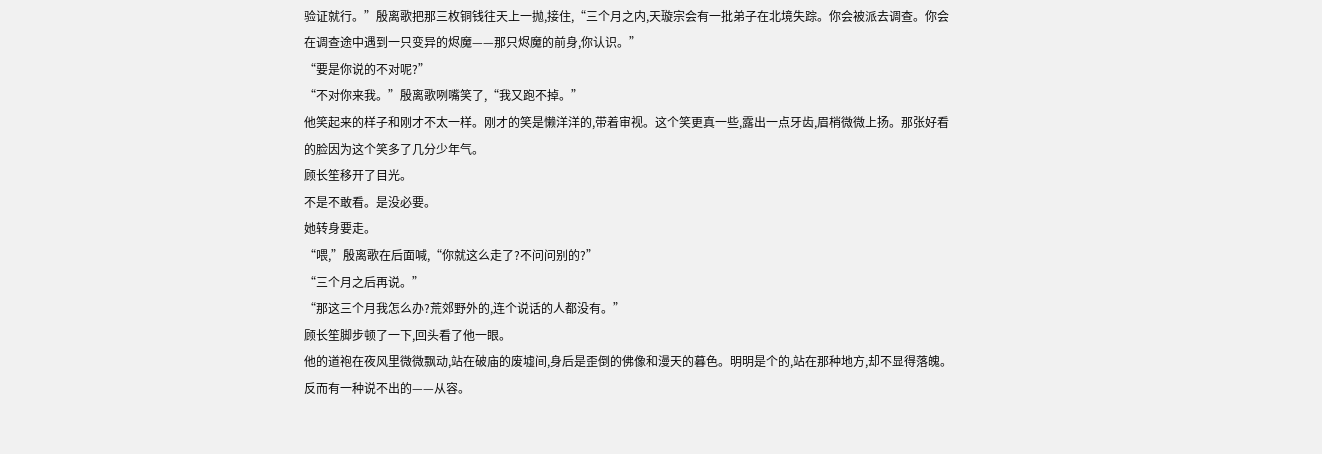验证就行。”殷离歌把那三枚铜钱往天上一抛,接住,“三个月之内,天璇宗会有一批弟子在北境失踪。你会被派去调查。你会在调查途中遇到一只变异的烬魔——那只烬魔的前身,你认识。”
“要是你说的不对呢?”
“不对你来我。”殷离歌咧嘴笑了,“我又跑不掉。”
他笑起来的样子和刚才不太一样。刚才的笑是懒洋洋的,带着审视。这个笑更真一些,露出一点牙齿,眉梢微微上扬。那张好看的脸因为这个笑多了几分少年气。
顾长笙移开了目光。
不是不敢看。是没必要。
她转身要走。
“喂,”殷离歌在后面喊,“你就这么走了?不问问别的?”
“三个月之后再说。”
“那这三个月我怎么办?荒郊野外的,连个说话的人都没有。”
顾长笙脚步顿了一下,回头看了他一眼。
他的道袍在夜风里微微飘动,站在破庙的废墟间,身后是歪倒的佛像和漫天的暮色。明明是个的,站在那种地方,却不显得落魄。反而有一种说不出的——从容。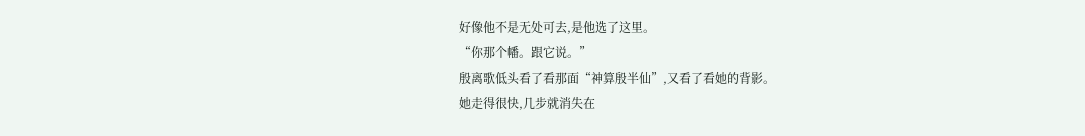好像他不是无处可去,是他选了这里。
“你那个幡。跟它说。”
殷离歌低头看了看那面“神算殷半仙”,又看了看她的背影。
她走得很快,几步就消失在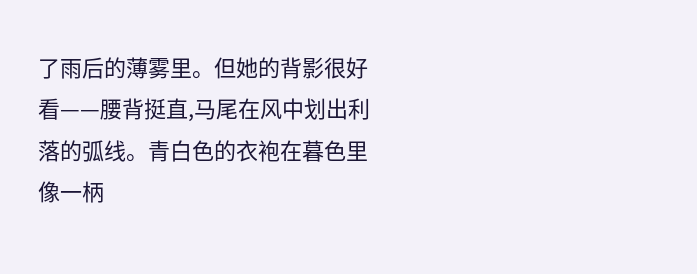了雨后的薄雾里。但她的背影很好看——腰背挺直,马尾在风中划出利落的弧线。青白色的衣袍在暮色里像一柄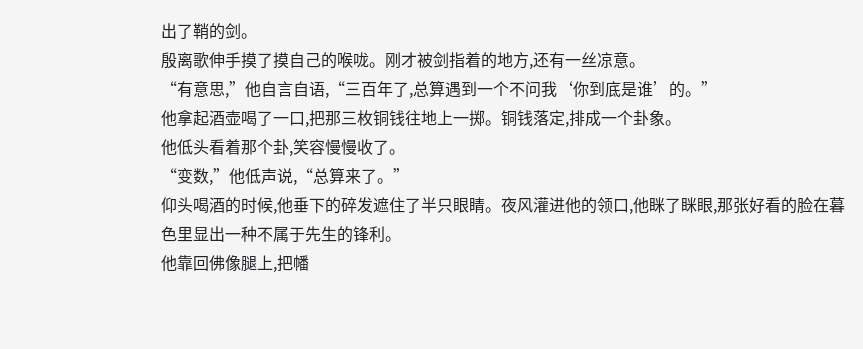出了鞘的剑。
殷离歌伸手摸了摸自己的喉咙。刚才被剑指着的地方,还有一丝凉意。
“有意思,”他自言自语,“三百年了,总算遇到一个不问我‘你到底是谁’的。”
他拿起酒壶喝了一口,把那三枚铜钱往地上一掷。铜钱落定,排成一个卦象。
他低头看着那个卦,笑容慢慢收了。
“变数,”他低声说,“总算来了。”
仰头喝酒的时候,他垂下的碎发遮住了半只眼睛。夜风灌进他的领口,他眯了眯眼,那张好看的脸在暮色里显出一种不属于先生的锋利。
他靠回佛像腿上,把幡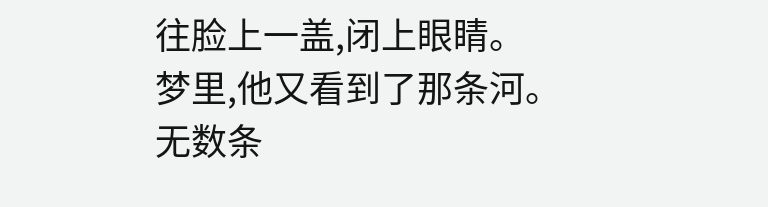往脸上一盖,闭上眼睛。
梦里,他又看到了那条河。
无数条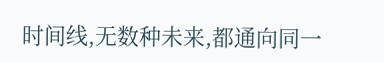时间线,无数种未来,都通向同一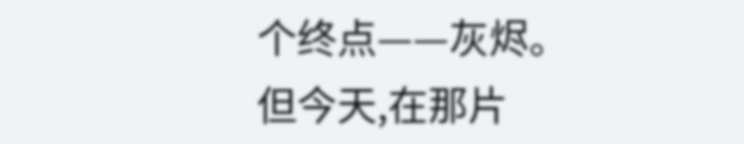个终点——灰烬。
但今天,在那片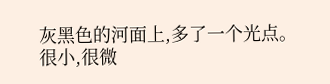灰黑色的河面上,多了一个光点。
很小,很微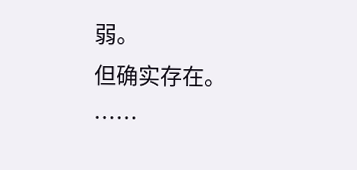弱。
但确实存在。
……